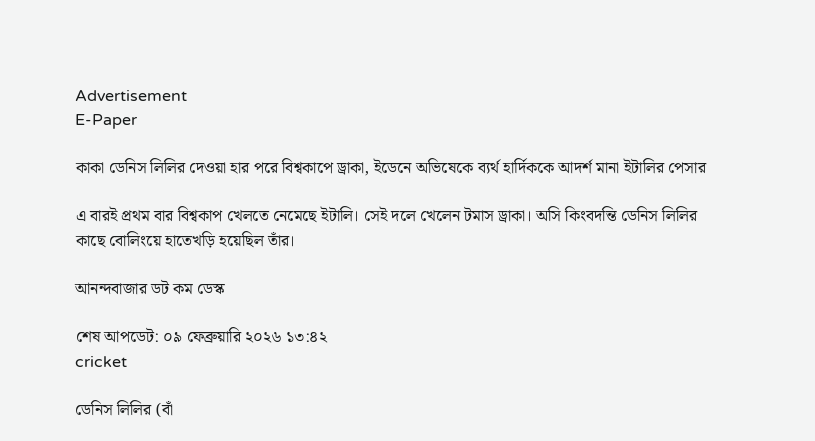Advertisement
E-Paper

কাকা ডেনিস লিলির দেওয়া হার পরে বিশ্বকাপে ড্রাকা, ইডেনে অভিষেকে ব্যর্থ হার্দিককে আদর্শ মানা ইটালির পেসার

এ বারই প্রথম বার বিশ্বকাপ খেলতে নেমেছে ইটালি। সেই দলে খেলেন টমাস ড্রাকা। অসি কিংবদন্তি ডেনিস লিলির কাছে বোলিংয়ে হাতেখড়ি হয়েছিল তাঁর।

আনন্দবাজার ডট কম ডেস্ক

শেষ আপডেট: ০৯ ফেব্রুয়ারি ২০২৬ ১৩:৪২
cricket

ডেনিস লিলির (বাঁ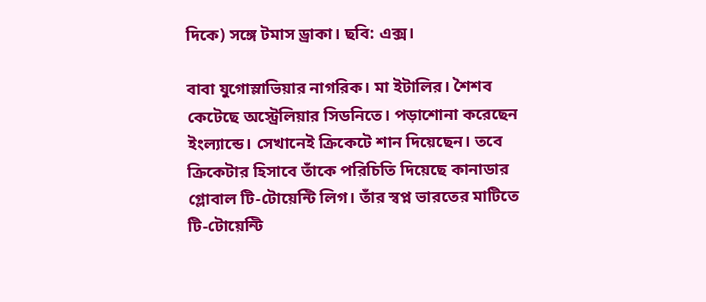দিকে) সঙ্গে টমাস ড্রাকা। ছবি: এক্স।

বাবা যুগোস্লাভিয়ার নাগরিক। মা ইটালির। শৈশব কেটেছে অস্ট্রেলিয়ার সিডনিতে। পড়াশোনা করেছেন ইংল্যান্ডে। সেখানেই ক্রিকেটে শান দিয়েছেন। তবে ক্রিকেটার হিসাবে তাঁকে পরিচিতি দিয়েছে কানাডার গ্লোবাল টি-টোয়েন্টি লিগ। তাঁর স্বপ্ন ভারতের মাটিতে টি-টোয়েন্টি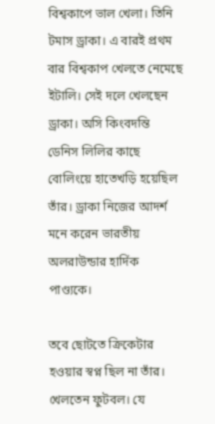বিশ্বকাপে ভাল খেলা। তিনি টমাস ড্রাকা। এ বারই প্রথম বার বিশ্বকাপ খেলতে নেমেছে ইটালি। সেই দলে খেলছেন ড্রাকা। অসি কিংবদন্তি ডেনিস লিলির কাছে বোলিংয়ে হাতেখড়ি হয়েছিল তাঁর। ড্রাকা নিজের আদর্শ মনে করেন ভারতীয় অলরাউন্ডার হার্দিক পাণ্ড্যকে।

তবে ছোটতে ক্রিকেটার হওয়ার স্বপ্ন ছিল না তাঁর। খেলতেন ফুটবল। যে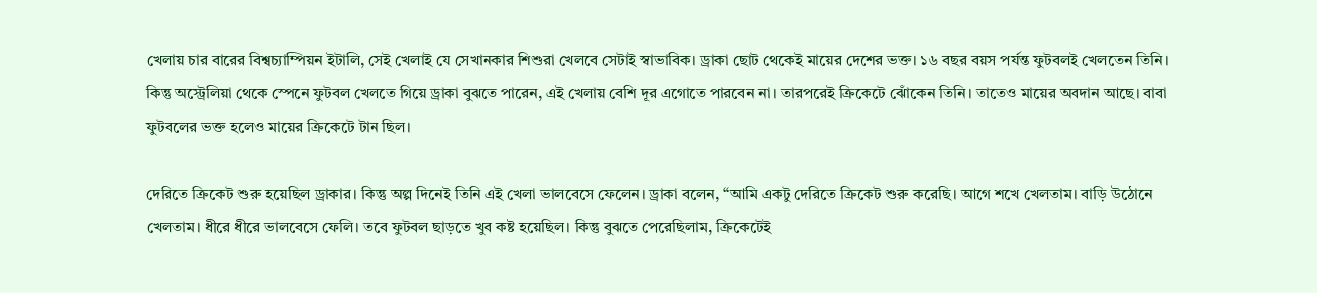খেলায় চার বারের বিশ্বচ্যাম্পিয়ন ইটালি, সেই খেলাই যে সেখানকার শিশুরা খেলবে সেটাই স্বাভাবিক। ড্রাকা ছোট থেকেই মায়ের দেশের ভক্ত। ১৬ বছর বয়স পর্যন্ত ফুটবলই খেলতেন তিনি। কিন্তু অস্ট্রেলিয়া থেকে স্পেনে ফুটবল খেলতে গিয়ে ড্রাকা বুঝতে পারেন, এই খেলায় বেশি দূর এগোতে পারবেন না। তারপরেই ক্রিকেটে ঝোঁকেন তিনি। তাতেও মায়ের অবদান আছে। বাবা ফুটবলের ভক্ত হলেও মায়ের ক্রিকেটে টান ছিল।

দেরিতে ক্রিকেট শুরু হয়েছিল ড্রাকার। কিন্তু অল্প দিনেই তিনি এই খেলা ভালবেসে ফেলেন। ড্রাকা বলেন, “আমি একটু দেরিতে ক্রিকেট শুরু করেছি। আগে শখে খেলতাম। বাড়ি উঠোনে খেলতাম। ধীরে ধীরে ভালবেসে ফেলি। তবে ফুটবল ছাড়তে খুব কষ্ট হয়েছিল। কিন্তু বুঝতে পেরেছিলাম, ক্রিকেটেই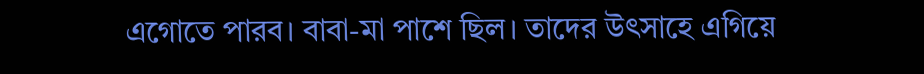এগোতে পারব। বাবা-মা পাশে ছিল। তাদের উৎসাহে এগিয়ে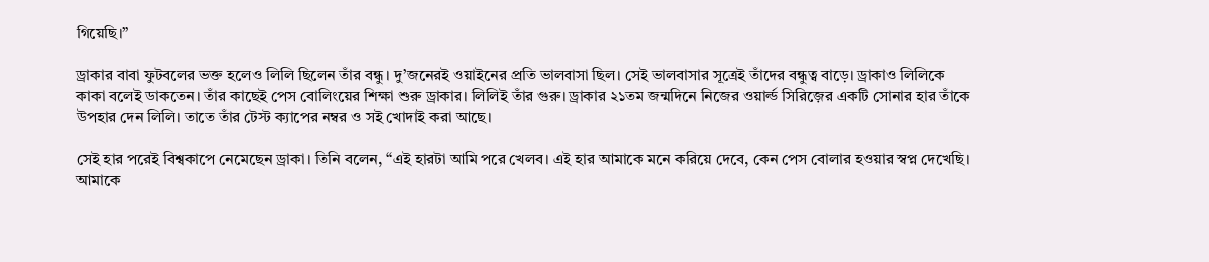গিয়েছি।”

ড্রাকার বাবা ফুটবলের ভক্ত হলেও লিলি ছিলেন তাঁর বন্ধু। দু’জনেরই ওয়াইনের প্রতি ভালবাসা ছিল। সেই ভালবাসার সূত্রেই তাঁদের বন্ধুত্ব বাড়ে। ড্রাকাও লিলিকে কাকা বলেই ডাকতেন। তাঁর কাছেই পেস বোলিংয়ের শিক্ষা শুরু ড্রাকার। লিলিই তাঁর গুরু। ড্রাকার ২১তম জন্মদিনে নিজের ওয়ার্ল্ড সিরিজ়ের একটি সোনার হার তাঁকে উপহার দেন লিলি। তাতে তাঁর টেস্ট ক্যাপের নম্বর ও সই খোদাই করা আছে।

সেই হার পরেই বিশ্বকাপে নেমেছেন ড্রাকা। তিনি বলেন, “এই হারটা আমি পরে খেলব। এই হার আমাকে মনে করিয়ে দেবে, কেন পেস বোলার হওয়ার স্বপ্ন দেখেছি। আমাকে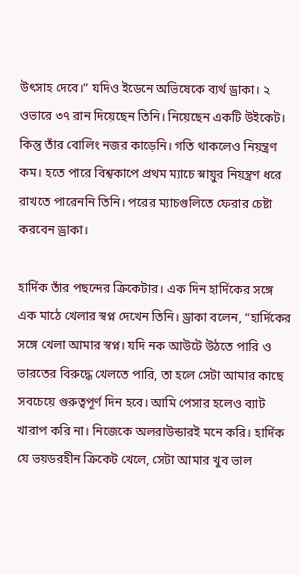উৎসাহ দেবে।” যদিও ইডেনে অভিষেকে ব্যর্থ ড্রাকা। ২ ওভারে ৩৭ রান দিয়েছেন তিনি। নিয়েছেন একটি উইকেট। কিন্তু তাঁর বোলিং নজর কাড়েনি। গতি থাকলেও নিয়ন্ত্রণ কম। হতে পারে বিশ্বকাপে প্রথম ম্যাচে স্নায়ুর নিয়ন্ত্রণ ধরে রাখতে পারেননি তিনি। পরের ম্যাচগুলিতে ফেরার চেষ্টা করবেন ড্রাকা।

হার্দিক তাঁর পছন্দের ক্রিকেটার। এক দিন হার্দিকের সঙ্গে এক মাঠে খেলার স্বপ্ন দেখেন তিনি। ড্রাকা বলেন, “হার্দিকের সঙ্গে খেলা আমার স্বপ্ন। যদি নক আউটে উঠতে পারি ও ভারতের বিরুদ্ধে খেলতে পারি, তা হলে সেটা আমার কাছে সবচেয়ে গুরুত্বপূর্ণ দিন হবে। আমি পেসার হলেও ব্যাট খারাপ করি না। নিজেকে অলরাউন্ডারই মনে করি। হার্দিক যে ভয়ডরহীন ক্রিকেট খেলে, সেটা আমার খুব ভাল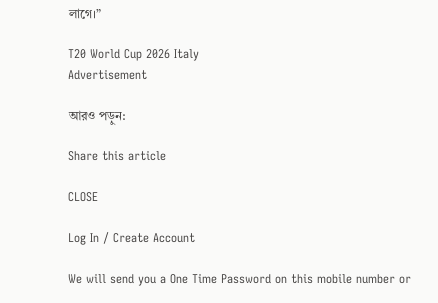লাগে।”

T20 World Cup 2026 Italy
Advertisement

আরও পড়ুন:

Share this article

CLOSE

Log In / Create Account

We will send you a One Time Password on this mobile number or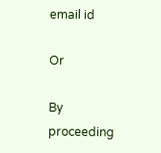email id

Or

By proceeding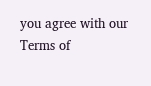you agree with our Terms of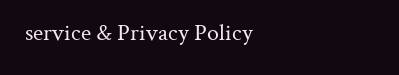service & Privacy Policy